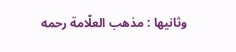وثانيها : مذهب العلّامة رحمه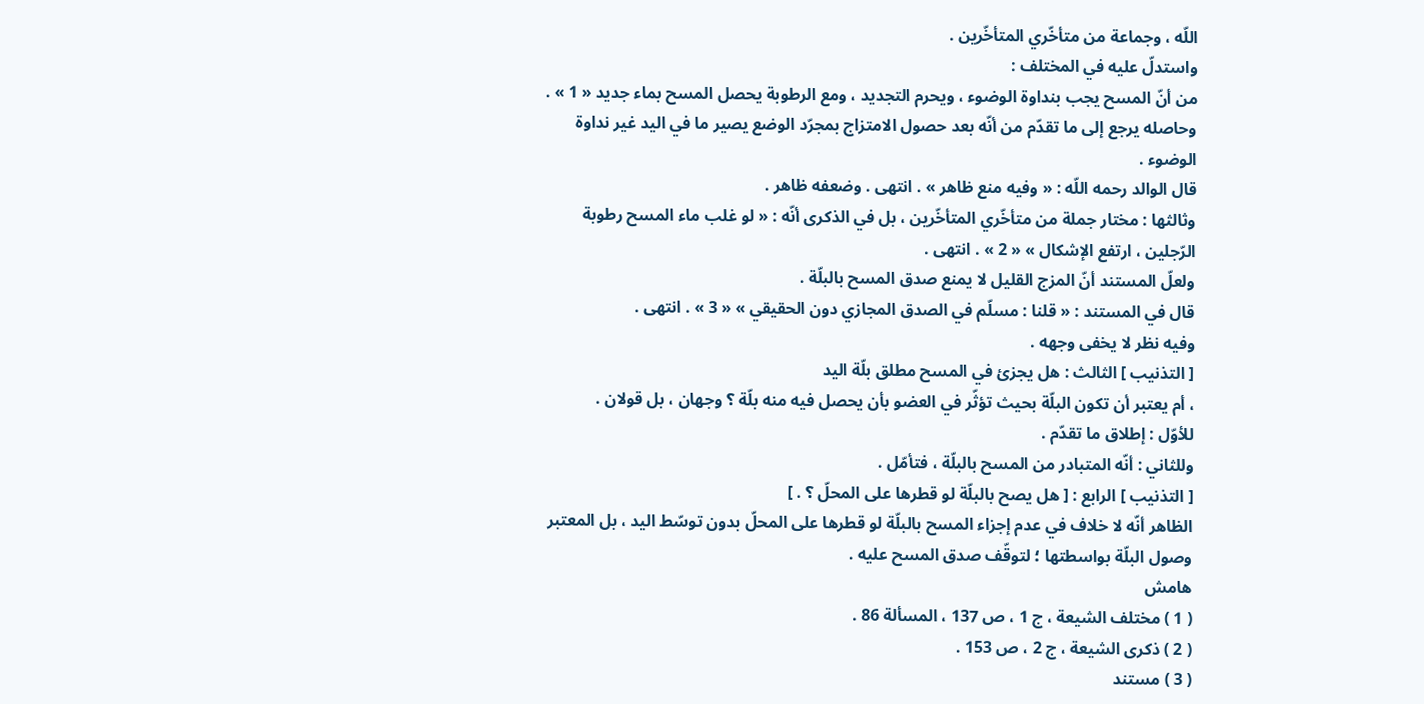اللّه ، وجماعة من متأخّري المتأخّرين .
واستدلّ عليه في المختلف :
من أنّ المسح يجب بنداوة الوضوء ، ويحرم التجديد ، ومع الرطوبة يحصل المسح بماء جديد « 1 » .
وحاصله يرجع إلى ما تقدّم من أنّه بعد حصول الامتزاج بمجرّد الوضع يصير ما في اليد غير نداوة الوضوء .
قال الوالد رحمه اللّه : « وفيه منع ظاهر » . انتهى . وضعفه ظاهر .
وثالثها : مختار جملة من متأخّري المتأخّرين ، بل في الذكرى أنّه : « لو غلب ماء المسح رطوبة الرّجلين ، ارتفع الإشكال » « 2 » . انتهى .
ولعلّ المستند أنّ المزج القليل لا يمنع صدق المسح بالبلّة .
قال في المستند : « قلنا : مسلّم في الصدق المجازي دون الحقيقي » « 3 » . انتهى .
وفيه نظر لا يخفى وجهه .
[ التذنيب ] الثالث : هل يجزئ في المسح مطلق بلّة اليد
، أم يعتبر أن تكون البلّة بحيث تؤثّر في العضو بأن يحصل فيه منه بلّة ؟ وجهان ، بل قولان .
للأوّل : إطلاق ما تقدّم .
وللثاني : أنّه المتبادر من المسح بالبلّة ، فتأمّل .
[ التذنيب ] الرابع : [ هل يصح بالبلّة لو قطرها على المحلّ ؟ . ]
الظاهر أنّه لا خلاف في عدم إجزاء المسح بالبلّة لو قطرها على المحلّ بدون توسّط اليد ، بل المعتبر وصول البلّة بواسطتها ؛ لتوقّف صدق المسح عليه .
هامش
( 1 ) مختلف الشيعة ، ج 1 ، ص 137 ، المسألة 86 .
( 2 ) ذكرى الشيعة ، ج 2 ، ص 153 .
( 3 ) مستند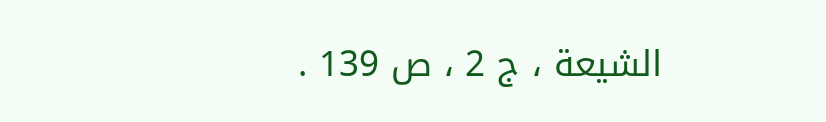الشيعة ، ج 2 ، ص 139 .